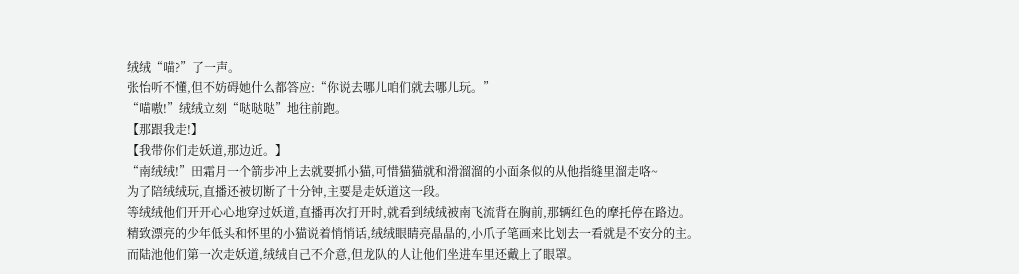绒绒“喵?”了一声。
张怡听不懂,但不妨碍她什么都答应:“你说去哪儿咱们就去哪儿玩。”
“喵嗷!”绒绒立刻“哒哒哒”地往前跑。
【那跟我走!】
【我带你们走妖道,那边近。】
“南绒绒!”田霜月一个箭步冲上去就要抓小猫,可惜猫猫就和滑溜溜的小面条似的从他指缝里溜走咯~
为了陪绒绒玩,直播还被切断了十分钟,主要是走妖道这一段。
等绒绒他们开开心心地穿过妖道,直播再次打开时,就看到绒绒被南飞流背在胸前,那辆红色的摩托停在路边。
精致漂亮的少年低头和怀里的小猫说着悄悄话,绒绒眼睛亮晶晶的,小爪子笔画来比划去一看就是不安分的主。
而陆池他们第一次走妖道,绒绒自己不介意,但龙队的人让他们坐进车里还戴上了眼罩。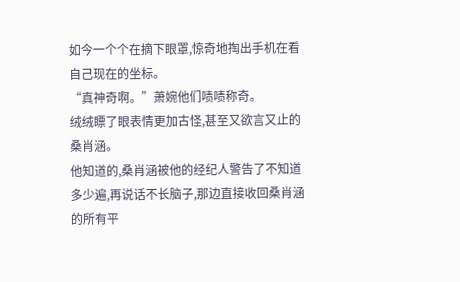如今一个个在摘下眼罩,惊奇地掏出手机在看自己现在的坐标。
“真神奇啊。”萧婉他们啧啧称奇。
绒绒瞟了眼表情更加古怪,甚至又欲言又止的桑肖涵。
他知道的,桑肖涵被他的经纪人警告了不知道多少遍,再说话不长脑子,那边直接收回桑肖涵的所有平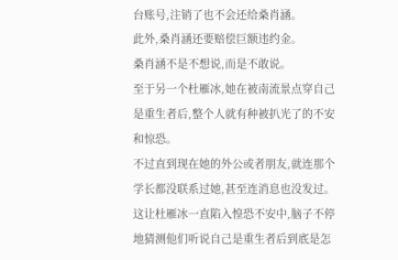台账号,注销了也不会还给桑肖涵。
此外,桑肖涵还要赔偿巨额违约金。
桑肖涵不是不想说,而是不敢说。
至于另一个杜雁冰,她在被南流景点穿自己是重生者后,整个人就有种被扒光了的不安和惊恐。
不过直到现在她的外公或者朋友,就连那个学长都没联系过她,甚至连消息也没发过。
这让杜雁冰一直陷入惶恐不安中,脑子不停地猜测他们听说自己是重生者后到底是怎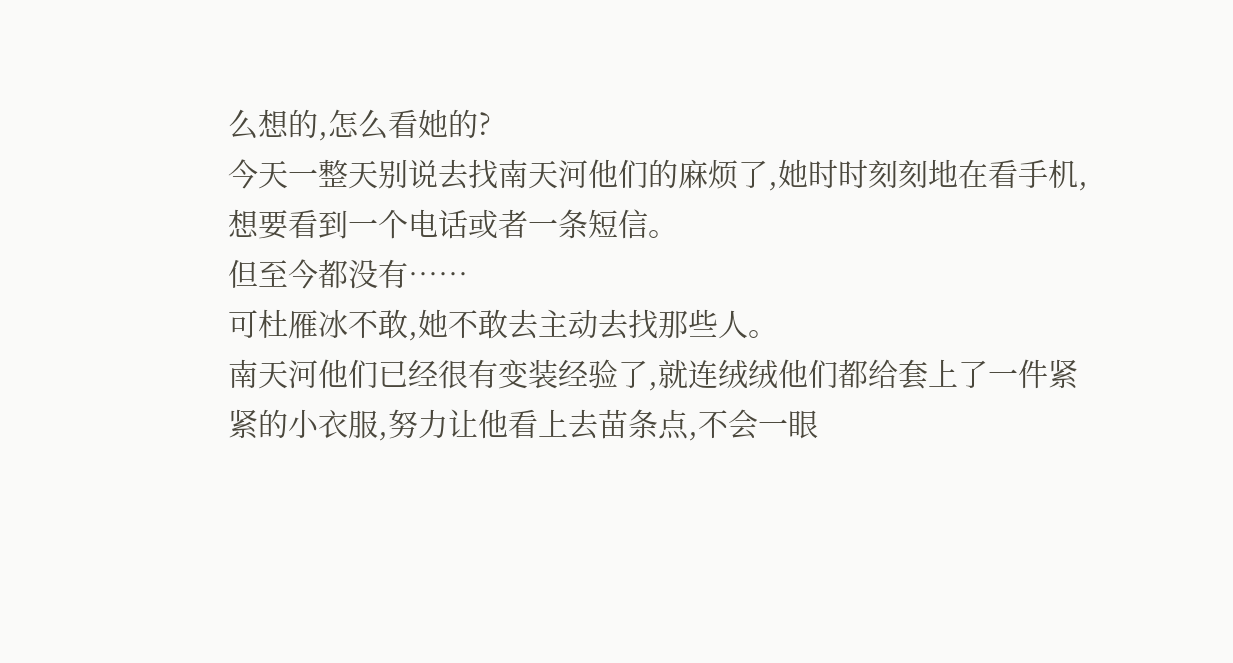么想的,怎么看她的?
今天一整天别说去找南天河他们的麻烦了,她时时刻刻地在看手机,想要看到一个电话或者一条短信。
但至今都没有……
可杜雁冰不敢,她不敢去主动去找那些人。
南天河他们已经很有变装经验了,就连绒绒他们都给套上了一件紧紧的小衣服,努力让他看上去苗条点,不会一眼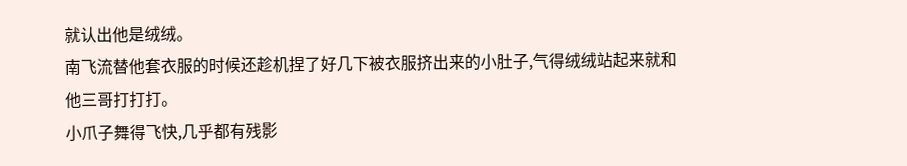就认出他是绒绒。
南飞流替他套衣服的时候还趁机捏了好几下被衣服挤出来的小肚子,气得绒绒站起来就和他三哥打打打。
小爪子舞得飞快,几乎都有残影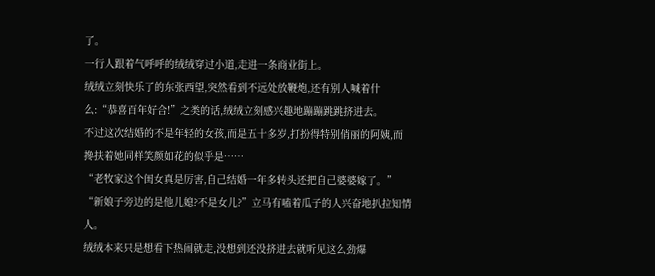了。
一行人跟着气呼呼的绒绒穿过小道,走进一条商业街上。
绒绒立刻快乐了的东张西望,突然看到不远处放鞭炮,还有别人喊着什么:“恭喜百年好合!”之类的话,绒绒立刻感兴趣地蹦蹦跳跳挤进去。
不过这次结婚的不是年轻的女孩,而是五十多岁,打扮得特别俏丽的阿姨,而搀扶着她同样笑颜如花的似乎是……
“老牧家这个闺女真是厉害,自己结婚一年多转头还把自己婆婆嫁了。”
“新娘子旁边的是他儿媳?不是女儿?”立马有嗑着瓜子的人兴奋地扒拉知情人。
绒绒本来只是想看下热闹就走,没想到还没挤进去就听见这么劲爆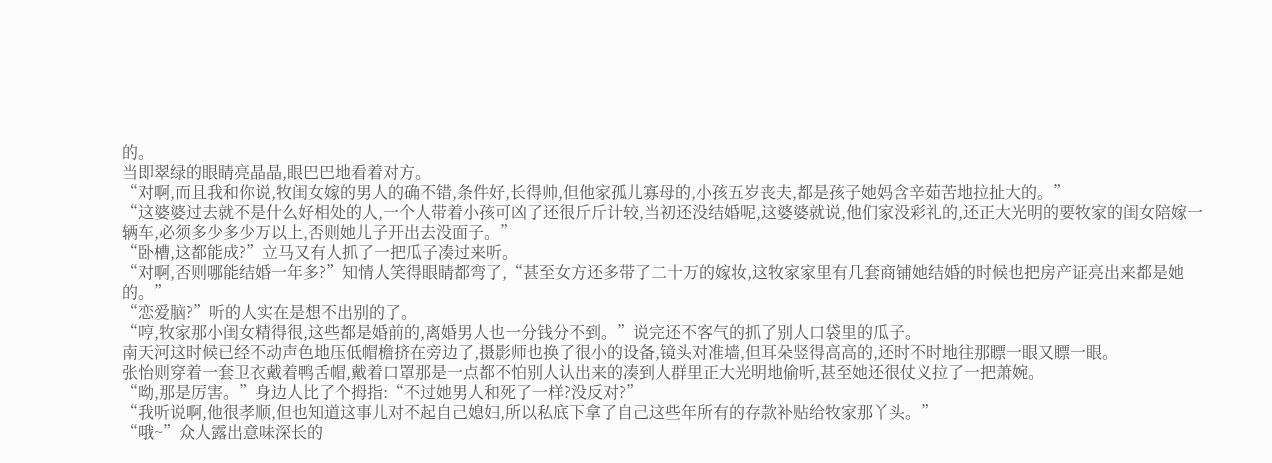的。
当即翠绿的眼睛亮晶晶,眼巴巴地看着对方。
“对啊,而且我和你说,牧闺女嫁的男人的确不错,条件好,长得帅,但他家孤儿寡母的,小孩五岁丧夫,都是孩子她妈含辛茹苦地拉扯大的。”
“这婆婆过去就不是什么好相处的人,一个人带着小孩可凶了还很斤斤计较,当初还没结婚呢,这婆婆就说,他们家没彩礼的,还正大光明的要牧家的闺女陪嫁一辆车,必须多少多少万以上,否则她儿子开出去没面子。”
“卧槽,这都能成?”立马又有人抓了一把瓜子凑过来听。
“对啊,否则哪能结婚一年多?”知情人笑得眼睛都弯了,“甚至女方还多带了二十万的嫁妆,这牧家家里有几套商铺她结婚的时候也把房产证亮出来都是她的。”
“恋爱脑?”听的人实在是想不出别的了。
“哼,牧家那小闺女精得很,这些都是婚前的,离婚男人也一分钱分不到。”说完还不客气的抓了别人口袋里的瓜子。
南天河这时候已经不动声色地压低帽檐挤在旁边了,摄影师也换了很小的设备,镜头对准墙,但耳朵竖得高高的,还时不时地往那瞟一眼又瞟一眼。
张怡则穿着一套卫衣戴着鸭舌帽,戴着口罩那是一点都不怕别人认出来的凑到人群里正大光明地偷听,甚至她还很仗义拉了一把萧婉。
“呦,那是厉害。”身边人比了个拇指:“不过她男人和死了一样?没反对?”
“我听说啊,他很孝顺,但也知道这事儿对不起自己媳妇,所以私底下拿了自己这些年所有的存款补贴给牧家那丫头。”
“哦~”众人露出意味深长的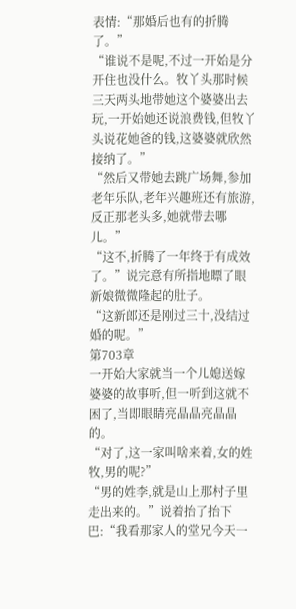表情:“那婚后也有的折腾了。”
“谁说不是呢,不过一开始是分开住也没什么。牧丫头那时候三天两头地带她这个婆婆出去玩,一开始她还说浪费钱,但牧丫头说花她爸的钱,这婆婆就欣然接纳了。”
“然后又带她去跳广场舞,参加老年乐队,老年兴趣班还有旅游,反正那老头多,她就带去哪儿。”
“这不,折腾了一年终于有成效了。”说完意有所指地瞟了眼新娘微微隆起的肚子。
“这新郎还是刚过三十,没结过婚的呢。”
第703章
一开始大家就当一个儿媳送嫁婆婆的故事听,但一听到这就不困了,当即眼睛亮晶晶亮晶晶的。
“对了,这一家叫啥来着,女的姓牧,男的呢?”
“男的姓李,就是山上那村子里走出来的。”说着抬了抬下巴:“我看那家人的堂兄今天一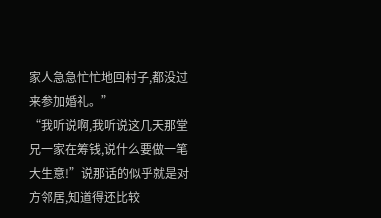家人急急忙忙地回村子,都没过来参加婚礼。”
“我听说啊,我听说这几天那堂兄一家在筹钱,说什么要做一笔大生意!”说那话的似乎就是对方邻居,知道得还比较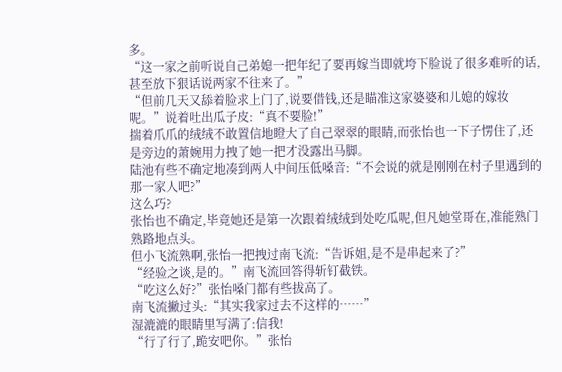多。
“这一家之前听说自己弟媳一把年纪了要再嫁当即就垮下脸说了很多难听的话,甚至放下狠话说两家不往来了。”
“但前几天又舔着脸求上门了,说要借钱,还是瞄准这家婆婆和儿媳的嫁妆呢。”说着吐出瓜子皮:“真不要脸!”
揣着爪爪的绒绒不敢置信地瞪大了自己翠翠的眼睛,而张怡也一下子愣住了,还是旁边的萧婉用力拽了她一把才没露出马脚。
陆池有些不确定地凑到两人中间压低嗓音:“不会说的就是刚刚在村子里遇到的那一家人吧?”
这么巧?
张怡也不确定,毕竟她还是第一次跟着绒绒到处吃瓜呢,但凡她堂哥在,准能熟门熟路地点头。
但小飞流熟啊,张怡一把拽过南飞流:“告诉姐,是不是串起来了?”
“经验之谈,是的。”南飞流回答得斩钉截铁。
“吃这么好?”张怡嗓门都有些拔高了。
南飞流撇过头:“其实我家过去不这样的……”
湿漉漉的眼睛里写满了:信我!
“行了行了,跪安吧你。”张怡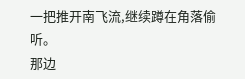一把推开南飞流,继续蹲在角落偷听。
那边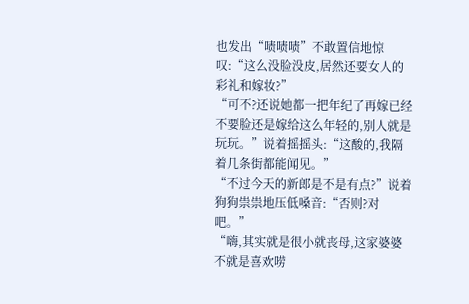也发出“啧啧啧”不敢置信地惊叹:“这么没脸没皮,居然还要女人的彩礼和嫁妆?”
“可不?还说她都一把年纪了再嫁已经不要脸还是嫁给这么年轻的,别人就是玩玩。”说着摇摇头:“这酸的,我隔着几条街都能闻见。”
“不过今天的新郎是不是有点?”说着狗狗祟祟地压低嗓音:“否则?对吧。”
“嗨,其实就是很小就丧母,这家婆婆不就是喜欢唠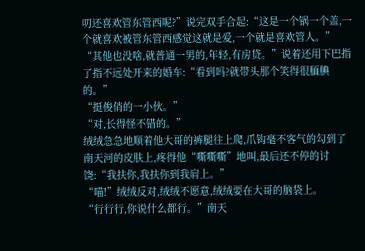叨还喜欢管东管西呢?”说完双手合起:“这是一个锅一个盖,一个就喜欢被管东管西感觉这就是爱,一个就是喜欢管人。”
“其他也没啥,就普通一男的,年轻,有房贷。”说着还用下巴指了指不远处开来的婚车:“看到吗?就带头那个笑得很腼腆的。”
“挺俊俏的一小伙。”
“对,长得怪不错的。”
绒绒急急地顺着他大哥的裤腿往上爬,爪钩毫不客气的勾到了南天河的皮肤上,疼得他“嘶嘶嘶”地叫,最后还不停的讨饶:“我扶你,我扶你到我肩上。”
“喵!”绒绒反对,绒绒不愿意,绒绒要在大哥的脑袋上。
“行行行,你说什么都行。”南天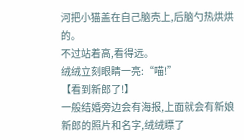河把小猫盖在自己脑壳上,后脑勺热烘烘的。
不过站着高,看得远。
绒绒立刻眼睛一亮:“喵!”
【看到新郎了!】
一般结婚旁边会有海报,上面就会有新娘新郎的照片和名字,绒绒瞟了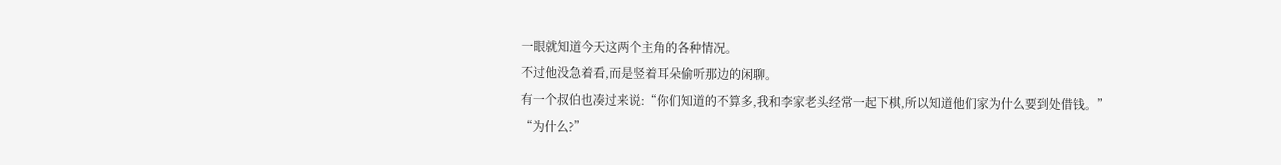一眼就知道今天这两个主角的各种情况。
不过他没急着看,而是竖着耳朵偷听那边的闲聊。
有一个叔伯也凑过来说:“你们知道的不算多,我和李家老头经常一起下棋,所以知道他们家为什么要到处借钱。”
“为什么?”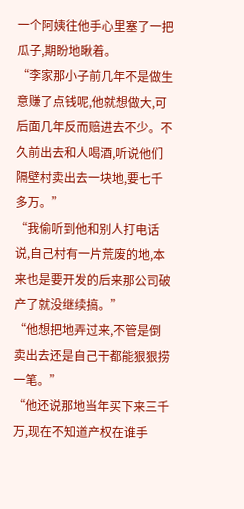一个阿姨往他手心里塞了一把瓜子,期盼地瞅着。
“李家那小子前几年不是做生意赚了点钱呢,他就想做大,可后面几年反而赔进去不少。不久前出去和人喝酒,听说他们隔壁村卖出去一块地,要七千多万。”
“我偷听到他和别人打电话说,自己村有一片荒废的地,本来也是要开发的后来那公司破产了就没继续搞。”
“他想把地弄过来,不管是倒卖出去还是自己干都能狠狠捞一笔。”
“他还说那地当年买下来三千万,现在不知道产权在谁手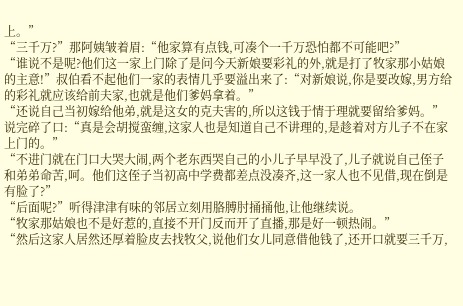上。”
“三千万?”那阿姨皱着眉:“他家算有点钱,可凑个一千万恐怕都不可能吧?”
“谁说不是呢?他们这一家上门除了是问今天新娘要彩礼的外,就是打了牧家那小姑娘的主意!”叔伯看不起他们一家的表情几乎要溢出来了:“对新娘说,你是要改嫁,男方给的彩礼就应该给前夫家,也就是他们爹妈拿着。”
“还说自己当初嫁给他弟,就是这女的克夫害的,所以这钱于情于理就要留给爹妈。”说完碎了口:“真是会胡搅蛮缠,这家人也是知道自己不讲理的,是趁着对方儿子不在家上门的。”
“不进门就在门口大哭大闹,两个老东西哭自己的小儿子早早没了,儿子就说自己侄子和弟弟命苦,呵。他们这侄子当初高中学费都差点没凑齐,这一家人也不见借,现在倒是有脸了?”
“后面呢?”听得津津有味的邻居立刻用胳膊肘捅捅他,让他继续说。
“牧家那姑娘也不是好惹的,直接不开门反而开了直播,那是好一顿热闹。”
“然后这家人居然还厚着脸皮去找牧父,说他们女儿同意借他钱了,还开口就要三千万,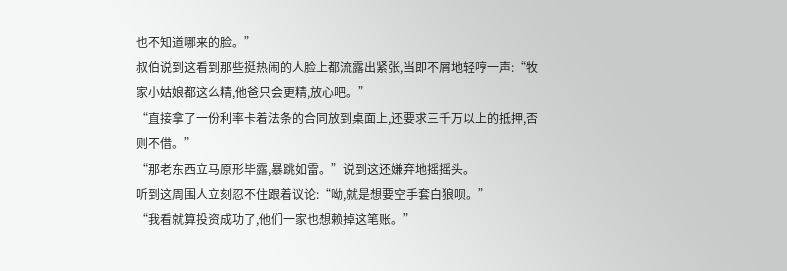也不知道哪来的脸。”
叔伯说到这看到那些挺热闹的人脸上都流露出紧张,当即不屑地轻哼一声:“牧家小姑娘都这么精,他爸只会更精,放心吧。”
“直接拿了一份利率卡着法条的合同放到桌面上,还要求三千万以上的抵押,否则不借。”
“那老东西立马原形毕露,暴跳如雷。”说到这还嫌弃地摇摇头。
听到这周围人立刻忍不住跟着议论:“呦,就是想要空手套白狼呗。”
“我看就算投资成功了,他们一家也想赖掉这笔账。”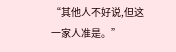“其他人不好说,但这一家人准是。”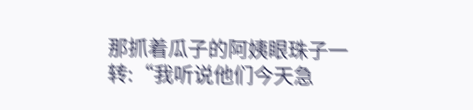那抓着瓜子的阿姨眼珠子一转:“我听说他们今天急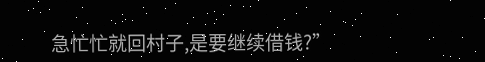急忙忙就回村子,是要继续借钱?”